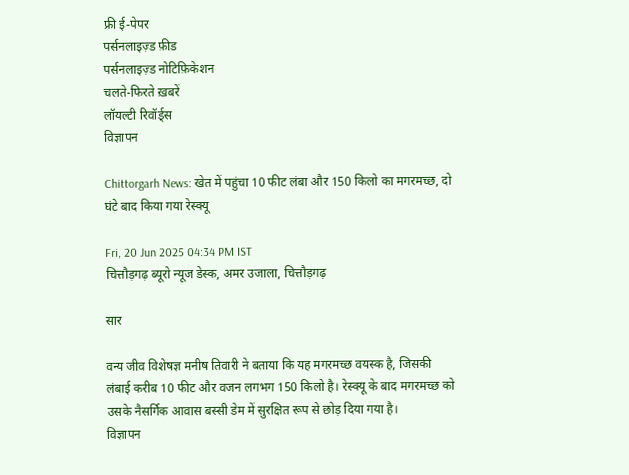फ्री ई-पेपर
पर्सनलाइज़्ड फ़ीड
पर्सनलाइज़्ड नोटिफ़िकेशन
चलते-फिरते ख़बरें
लॉयल्टी रिवॉर्ड्स
विज्ञापन

Chittorgarh News: खेत में पहुंचा 10 फीट लंबा और 150 किलो का मगरमच्छ, दो घंटे बाद किया गया रेस्क्यू

Fri, 20 Jun 2025 04:34 PM IST
चित्तौड़गढ़ ब्यूरो न्यूज डेस्क, अमर उजाला, चित्तौड़गढ़

सार

वन्य जीव विशेषज्ञ मनीष तिवारी ने बताया कि यह मगरमच्छ वयस्क है, जिसकी लंबाई करीब 10 फीट और वजन लगभग 150 किलो है। रेस्क्यू के बाद मगरमच्छ को उसके नैसर्गिक आवास बस्सी डेम में सुरक्षित रूप से छोड़ दिया गया है।
विज्ञापन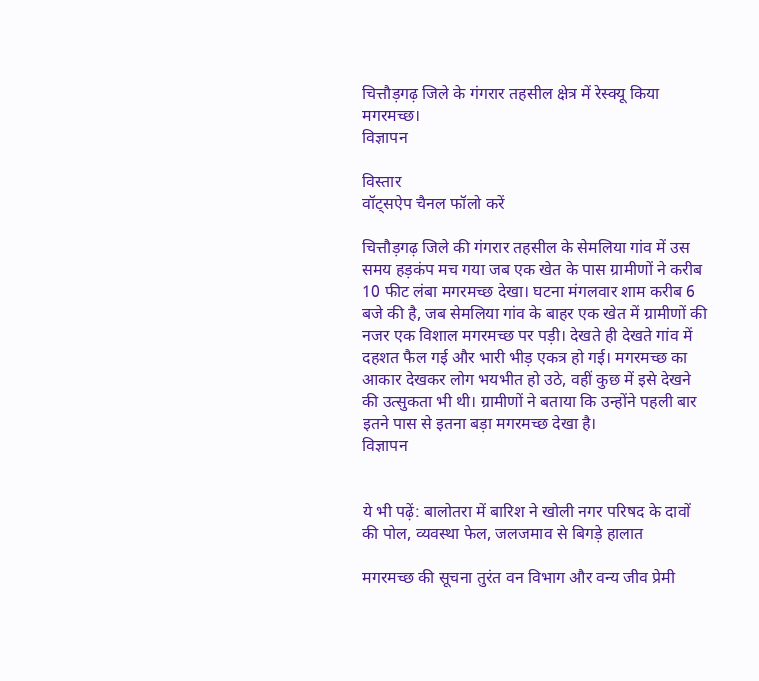चित्तौड़गढ़ जिले के गंगरार तहसील क्षेत्र में रेस्क्यू किया मगरमच्छ।
विज्ञापन

विस्तार
वॉट्सऐप चैनल फॉलो करें

चित्तौड़गढ़ जिले की गंगरार तहसील के सेमलिया गांव में उस समय हड़कंप मच गया जब एक खेत के पास ग्रामीणों ने करीब 10 फीट लंबा मगरमच्छ देखा। घटना मंगलवार शाम करीब 6 बजे की है, जब सेमलिया गांव के बाहर एक खेत में ग्रामीणों की नजर एक विशाल मगरमच्छ पर पड़ी। देखते ही देखते गांव में दहशत फैल गई और भारी भीड़ एकत्र हो गई। मगरमच्छ का आकार देखकर लोग भयभीत हो उठे, वहीं कुछ में इसे देखने की उत्सुकता भी थी। ग्रामीणों ने बताया कि उन्होंने पहली बार इतने पास से इतना बड़ा मगरमच्छ देखा है।
विज्ञापन


ये भी पढ़ें: बालोतरा में बारिश ने खोली नगर परिषद के दावों की पोल, व्यवस्था फेल, जलजमाव से बिगड़े हालात

मगरमच्छ की सूचना तुरंत वन विभाग और वन्य जीव प्रेमी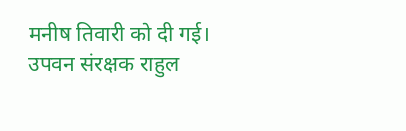मनीष तिवारी को दी गई। उपवन संरक्षक राहुल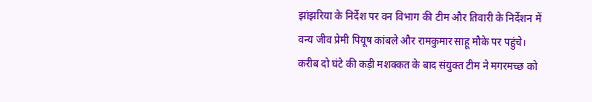झांझरिया के निर्देश पर वन विभाग की टीम और तिवारी के निर्देशन में वन्य जीव प्रेमी पियूष कांबले और रामकुमार साहू मौके पर पहुंचे। करीब दो घंटे की कड़ी मशक्कत के बाद संयुक्त टीम ने मगरमच्छ को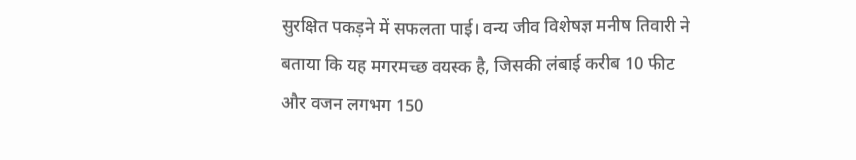सुरक्षित पकड़ने में सफलता पाई। वन्य जीव विशेषज्ञ मनीष तिवारी ने बताया कि यह मगरमच्छ वयस्क है, जिसकी लंबाई करीब 10 फीट और वजन लगभग 150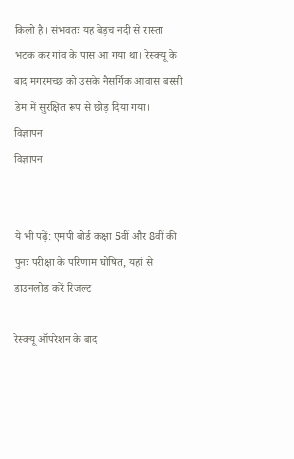किलो है। संभवतः यह बेड़च नदी से रास्ता भटक कर गांव के पास आ गया था। रेस्क्यू के बाद मगरमच्छ को उसके नैसर्गिक आवास बस्सी डेम में सुरक्षित रूप से छोड़ दिया गया।
विज्ञापन
विज्ञापन


ये भी पढ़ें: एमपी बोर्ड कक्षा 5वीं और 8वीं की पुनः परीक्षा के परिणाम घोषित, यहां से डाउनलोड करें रिजल्ट

रेस्क्यू ऑपरेशन के बाद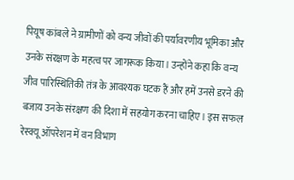पियूष कांबले ने ग्रामीणों को वन्य जीवों की पर्यावरणीय भूमिका और उनके संरक्षण के महत्व पर जागरूक किया। उन्होंने कहा कि वन्य जीव पारिस्थितिकी तंत्र के आवश्यक घटक हैं और हमें उनसे डरने की बजाय उनके संरक्षण की दिशा में सहयोग करना चाहिए। इस सफल रेस्क्यू ऑपरेशन में वन विभाग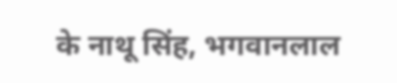के नाथू सिंह, भगवानलाल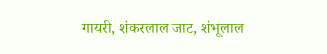गायरी, शंकरलाल जाट, शंभूलाल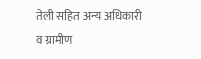तेली सहित अन्य अधिकारी व ग्रामीण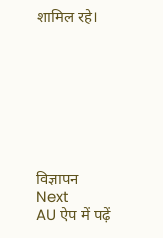शामिल रहे।








विज्ञापन
Next
AU ऐप में पढ़ें